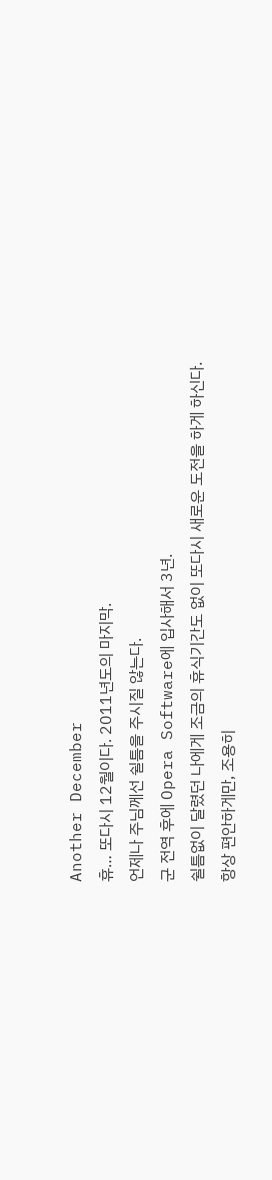Another December
휴… 또다시 12월이다. 2011년도의 마지막.
언제나 주님께선 쉴틈을 주시질 않는다.
군 전역 후에 Opera Software에 입사해서 3년.
쉴틈없이 달렸던 나에게 조금의 휴식기간도 없이 또다시 새로운 도전을 하게 하신다.
항상 편안하게만, 조용히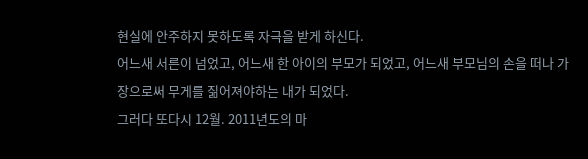현실에 안주하지 못하도록 자극을 받게 하신다.
어느새 서른이 넘었고, 어느새 한 아이의 부모가 되었고, 어느새 부모님의 손을 떠나 가장으로써 무게를 짊어져야하는 내가 되었다.
그러다 또다시 12월. 2011년도의 마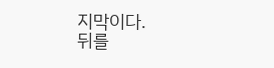지막이다.
뒤를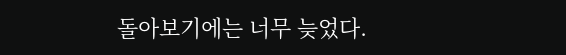돌아보기에는 너무 늦었다.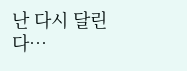난 다시 달린다…